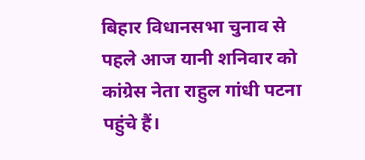बिहार विधानसभा चुनाव से पहले आज यानी शनिवार को कांग्रेस नेता राहुल गांधी पटना पहुंचे हैं।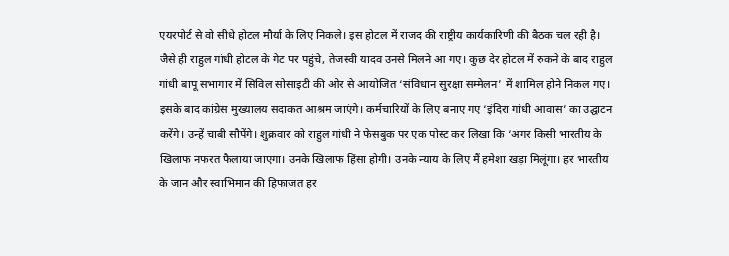एयरपोर्ट से वो सीधे होटल मौर्या के लिए निकले। इस होटल में राजद की राष्ट्रीय कार्यकारिणी की बैठक चल रही है। जैसे ही राहुल गांधी होटल के गेट पर पहुंचे, तेजस्वी यादव उनसे मिलने आ गए। कुछ देर होटल में रुकने के बाद राहुल गांधी बापू सभागार में सिविल सोसाइटी की ओर से आयोजित ‘संविधान सुरक्षा सम्मेलन’ में शामिल होने निकल गए। इसके बाद कांग्रेस मुख्यालय सदाकत आश्रम जाएंगे। कर्मचारियों के लिए बनाए गए ‘इंदिरा गांधी आवास’ का उद्घाटन करेंगे। उन्हें चाबी सौपेंगे। शुक्रवार को राहुल गांधी ने फेसबुक पर एक पोस्ट कर लिखा कि ‘अगर किसी भारतीय के खिलाफ नफरत फैलाया जाएगा। उनके खिलाफ हिंसा होगी। उनके न्याय के लिए मैं हमेशा खड़ा मिलूंगा। हर भारतीय के जान और स्वाभिमान की हिफाजत हर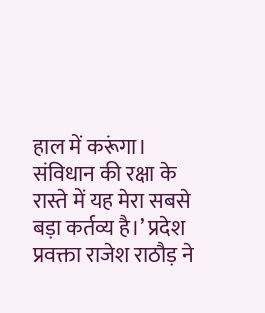हाल में करूंगा। संविधान की रक्षा के रास्ते में यह मेरा सबसे बड़ा कर्तव्य है।’ प्रदेश प्रवक्ता राजेश राठौड़ ने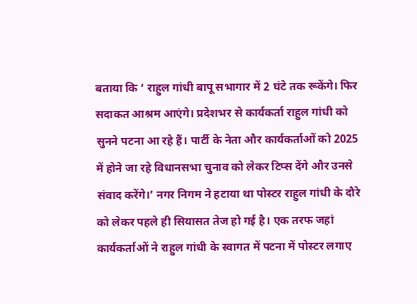बताया कि ‘ राहुल गांधी बापू सभागार में 2 घंटे तक रूकेंगे। फिर सदाकत आश्रम आएंगे। प्रदेशभर से कार्यकर्ता राहुल गांधी को सुनने पटना आ रहे हैं। पार्टी के नेता और कार्यकर्ताओं को 2025 में होने जा रहे विधानसभा चुनाव को लेकर टिप्स देंगे और उनसे संवाद करेंगे।’ नगर निगम ने हटाया था पोस्टर राहुल गांधी के दौरे को लेकर पहले ही सियासत तेज हो गई है। एक तरफ जहां कार्यकर्ताओं ने राहुल गांधी के स्वागत में पटना में पोस्टर लगाए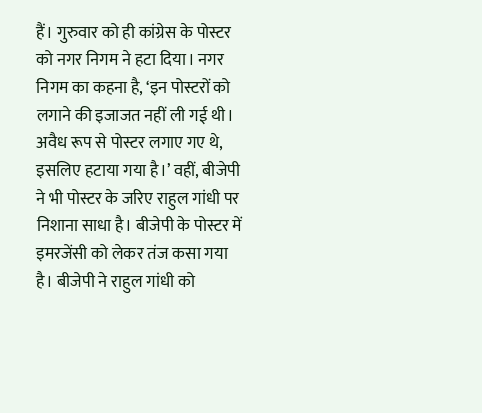हैं। गुरुवार को ही कांग्रेस के पोस्टर को नगर निगम ने हटा दिया। नगर निगम का कहना है, ‘इन पोस्टरों को लगाने की इजाजत नहीं ली गई थी। अवैध रूप से पोस्टर लगाए गए थे, इसलिए हटाया गया है।’ वहीं, बीजेपी ने भी पोस्टर के जरिए राहुल गांधी पर निशाना साधा है। बीजेपी के पोस्टर में इमरजेंसी को लेकर तंज कसा गया है। बीजेपी ने राहुल गांधी को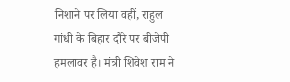निशाने पर लिया वहीं, राहुल गांधी के बिहार दौरे पर बीजेपी हमलावर है। मंत्री शिवेश राम ने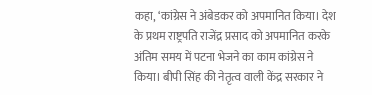कहा, ‘कांग्रेस ने अंबेडकर को अपमानित किया। देश के प्रथम राष्ट्रपति राजेंद्र प्रसाद को अपमानित करके अंतिम समय में पटना भेजने का काम कांग्रेस ने किया। बीपी सिंह की नेतृत्व वाली केंद्र सरकार ने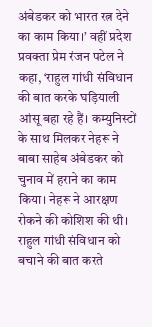अंबेडकर को भारत रत्न देने का काम किया।’ वहीं प्रदेश प्रवक्ता प्रेम रंजन पटेल ने कहा, ‘राहुल गांधी संविधान की बात करके घड़ियाली आंसू बहा रहे हैं। कम्युनिस्टों के साथ मिलकर नेहरू ने बाबा साहेब अंबेडकर को चुनाव में हराने का काम किया। नेहरू ने आरक्षण रोकने की कोशिश की थी। राहुल गांधी संविधान को बचाने की बात करते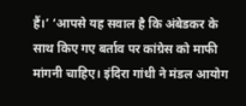हैं।’ ‘आपसे यह सवाल है कि अंबेडकर के साथ किए गए बर्ताव पर कांग्रेस को माफी मांगनी चाहिए। इंदिरा गांधी ने मंडल आयोग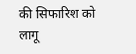की सिफारिश को लागू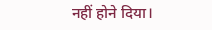नहीं होने दिया।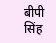बीपी सिंह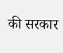की सरकार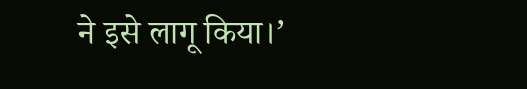ने इसे लागू किया।’